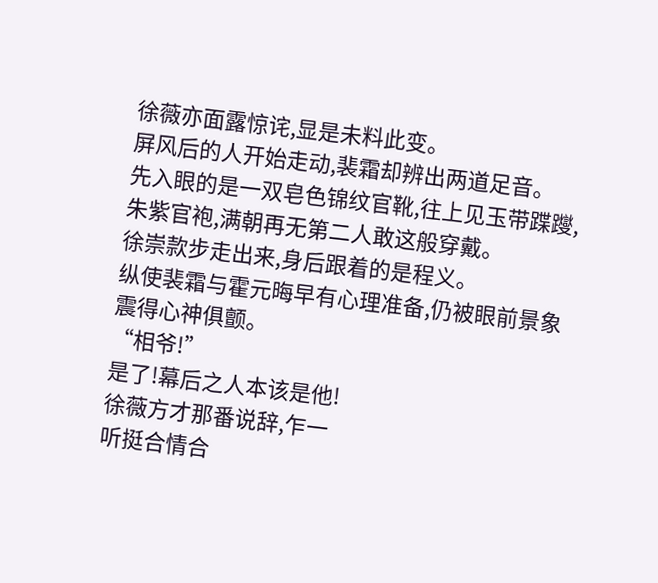徐薇亦面露惊诧,显是未料此变。
屏风后的人开始走动,裴霜却辨出两道足音。
先入眼的是一双皂色锦纹官靴,往上见玉带蹀躞,朱紫官袍,满朝再无第二人敢这般穿戴。
徐崇款步走出来,身后跟着的是程义。
纵使裴霜与霍元晦早有心理准备,仍被眼前景象震得心神俱颤。
“相爷!”
是了!幕后之人本该是他!
徐薇方才那番说辞,乍一
听挺合情合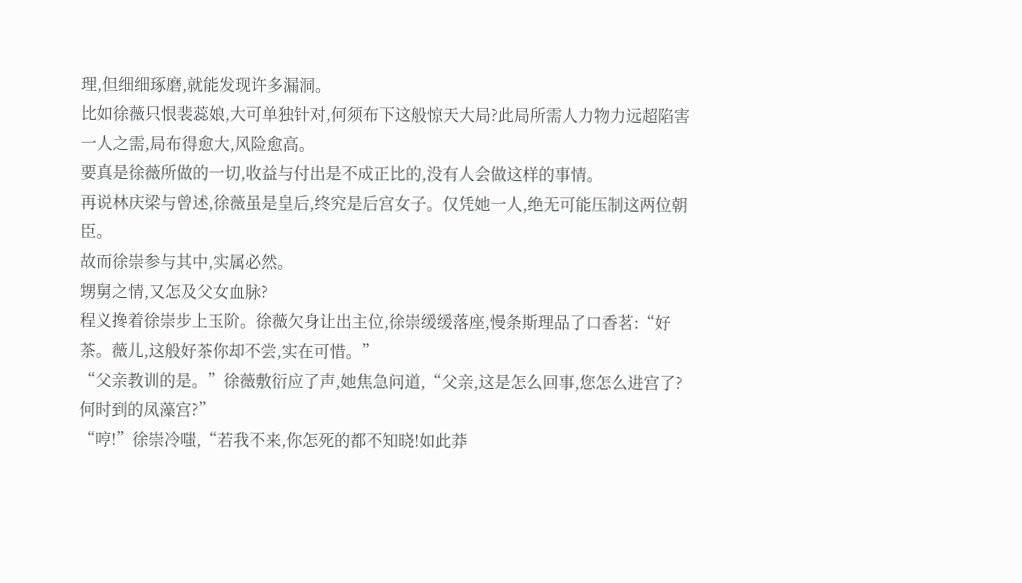理,但细细琢磨,就能发现许多漏洞。
比如徐薇只恨裴蕊娘,大可单独针对,何须布下这般惊天大局?此局所需人力物力远超陷害一人之需,局布得愈大,风险愈高。
要真是徐薇所做的一切,收益与付出是不成正比的,没有人会做这样的事情。
再说林庆梁与曾述,徐薇虽是皇后,终究是后宫女子。仅凭她一人,绝无可能压制这两位朝臣。
故而徐崇参与其中,实属必然。
甥舅之情,又怎及父女血脉?
程义搀着徐崇步上玉阶。徐薇欠身让出主位,徐崇缓缓落座,慢条斯理品了口香茗:“好茶。薇儿,这般好茶你却不尝,实在可惜。”
“父亲教训的是。”徐薇敷衍应了声,她焦急问道,“父亲,这是怎么回事,您怎么进宫了?何时到的凤藻宫?”
“哼!”徐崇冷嗤,“若我不来,你怎死的都不知晓!如此莽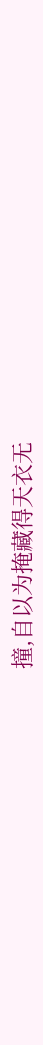撞,自以为掩藏得天衣无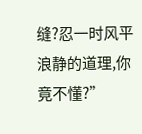缝?忍一时风平浪静的道理,你竟不懂?”